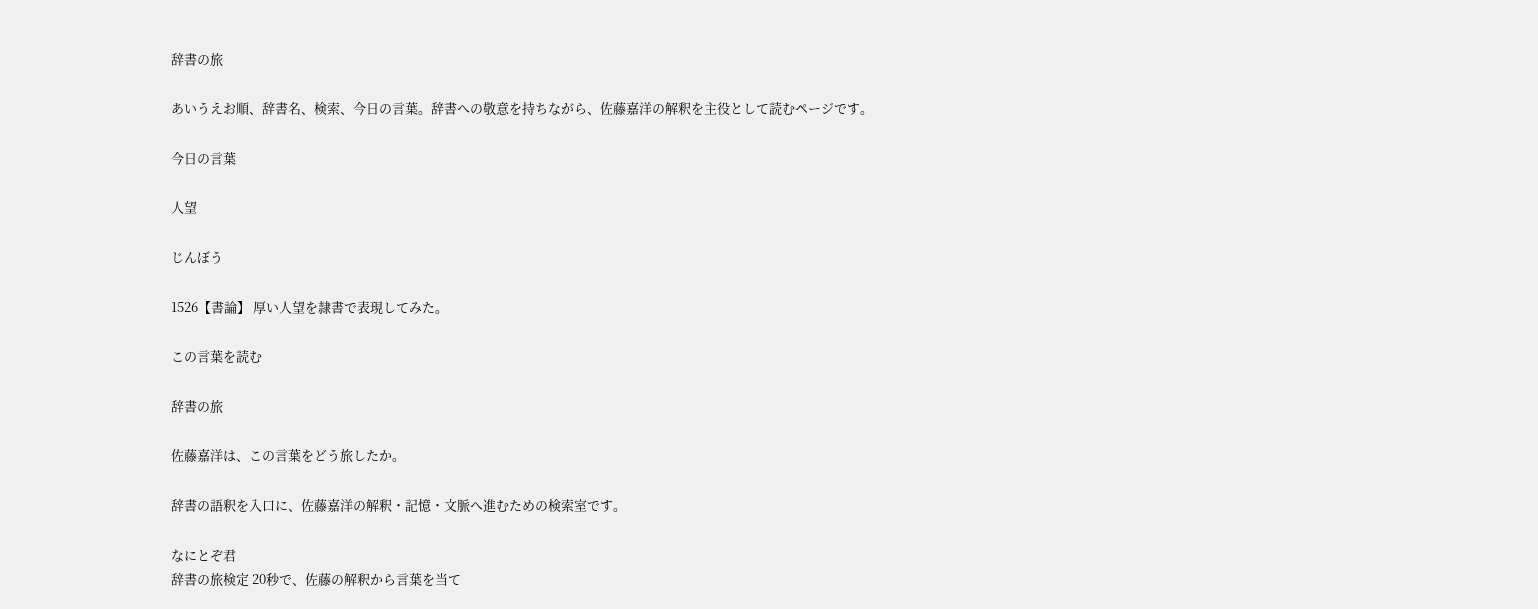辞書の旅

あいうえお順、辞書名、検索、今日の言葉。辞書への敬意を持ちながら、佐藤嘉洋の解釈を主役として読むページです。

今日の言葉

人望

じんぼう

1526【書論】 厚い人望を隷書で表現してみた。

この言葉を読む

辞書の旅

佐藤嘉洋は、この言葉をどう旅したか。

辞書の語釈を入口に、佐藤嘉洋の解釈・記憶・文脈へ進むための検索室です。

なにとぞ君
辞書の旅検定 20秒で、佐藤の解釈から言葉を当て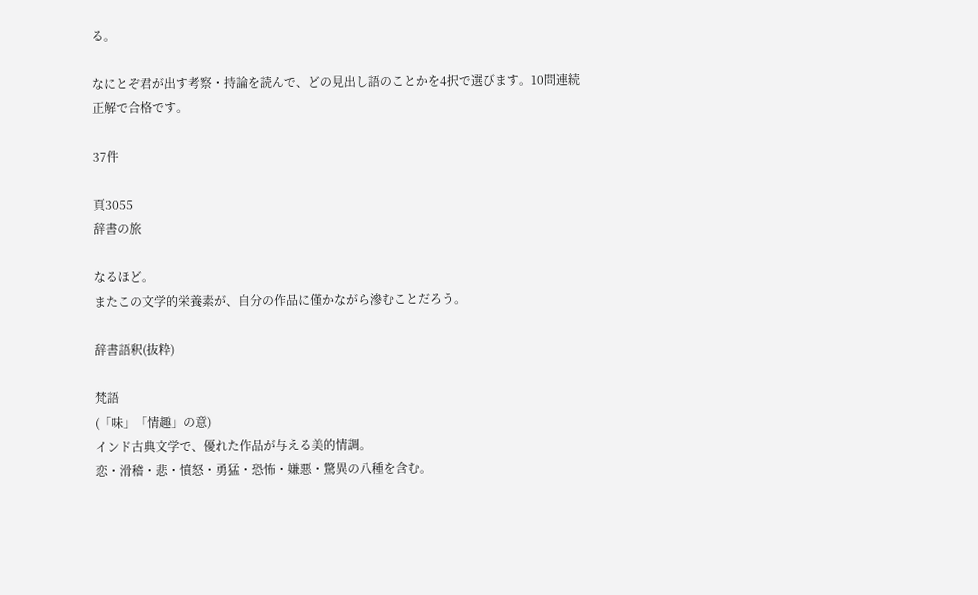る。

なにとぞ君が出す考察・持論を読んで、どの見出し語のことかを4択で選びます。10問連続正解で合格です。

37件

頁3055
辞書の旅

なるほど。
またこの文学的栄養素が、自分の作品に僅かながら滲むことだろう。

辞書語釈(抜粋)

梵語
(「味」「情趣」の意)
インド古典文学で、優れた作品が与える美的情調。
恋・滑稽・悲・憤怒・勇猛・恐怖・嫌悪・驚異の八種を含む。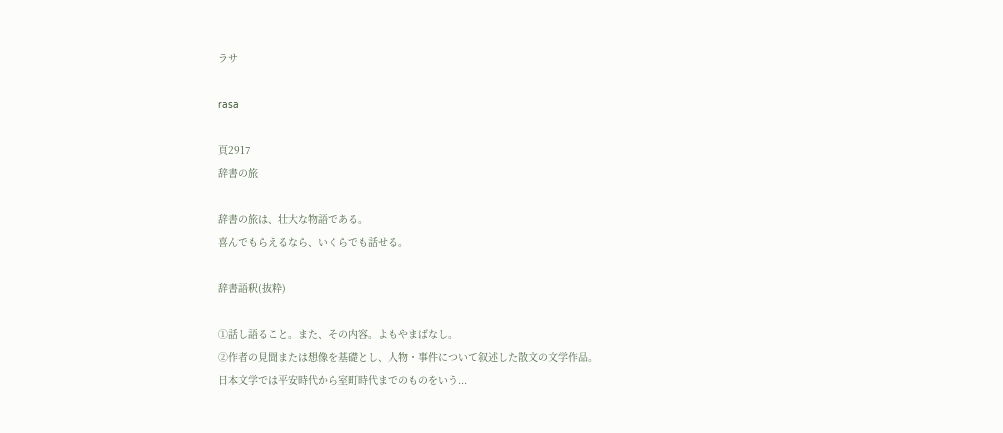ラサ

rasa

頁2917
辞書の旅

辞書の旅は、壮大な物語である。
喜んでもらえるなら、いくらでも話せる。

辞書語釈(抜粋)

①話し語ること。また、その内容。よもやまばなし。
②作者の見聞または想像を基礎とし、人物・事件について叙述した散文の文学作品。
日本文学では平安時代から室町時代までのものをいう...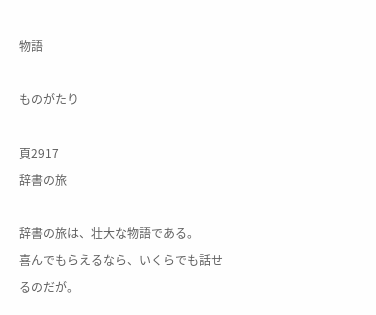物語

ものがたり

頁2917
辞書の旅

辞書の旅は、壮大な物語である。
喜んでもらえるなら、いくらでも話せるのだが。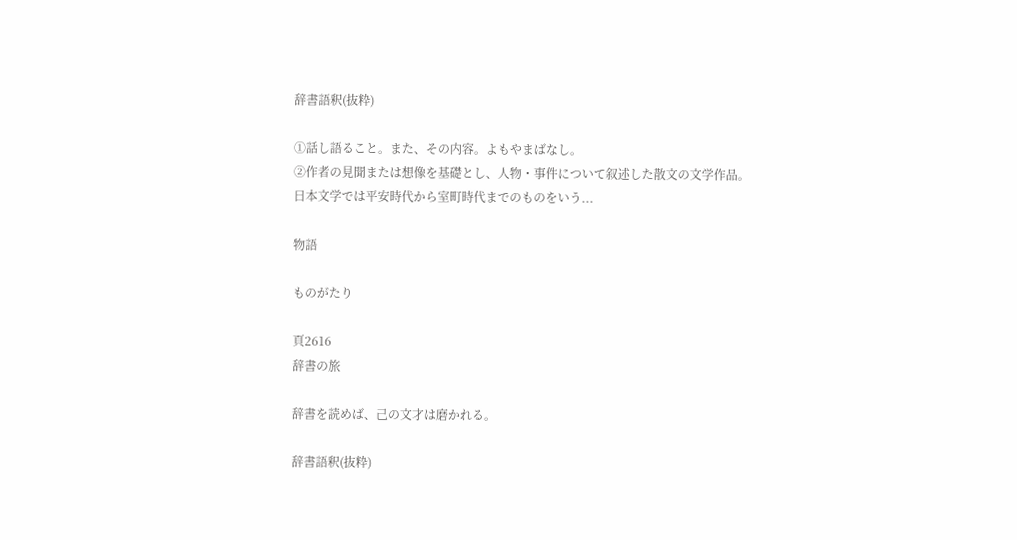辞書語釈(抜粋)

①話し語ること。また、その内容。よもやまばなし。
②作者の見聞または想像を基礎とし、人物・事件について叙述した散文の文学作品。
日本文学では平安時代から室町時代までのものをいう...

物語

ものがたり

頁2616
辞書の旅

辞書を読めば、己の文才は磨かれる。

辞書語釈(抜粋)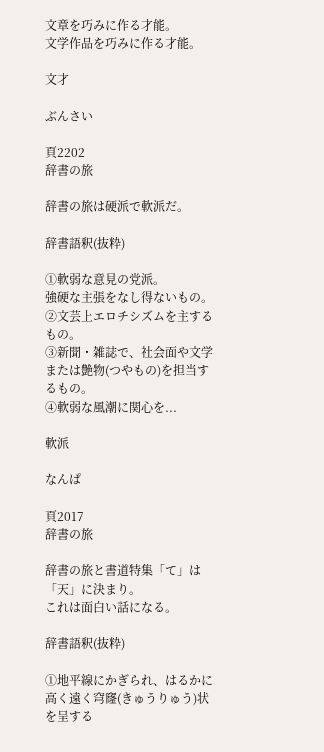文章を巧みに作る才能。
文学作品を巧みに作る才能。

文才

ぶんさい

頁2202
辞書の旅

辞書の旅は硬派で軟派だ。

辞書語釈(抜粋)

①軟弱な意見の党派。
強硬な主張をなし得ないもの。
②文芸上エロチシズムを主するもの。
③新聞・雑誌で、社会面や文学または艶物(つやもの)を担当するもの。
④軟弱な風潮に関心を...

軟派

なんぱ

頁2017
辞書の旅

辞書の旅と書道特集「て」は「天」に決まり。
これは面白い話になる。

辞書語釈(抜粋)

①地平線にかぎられ、はるかに高く遠く穹窿(きゅうりゅう)状を呈する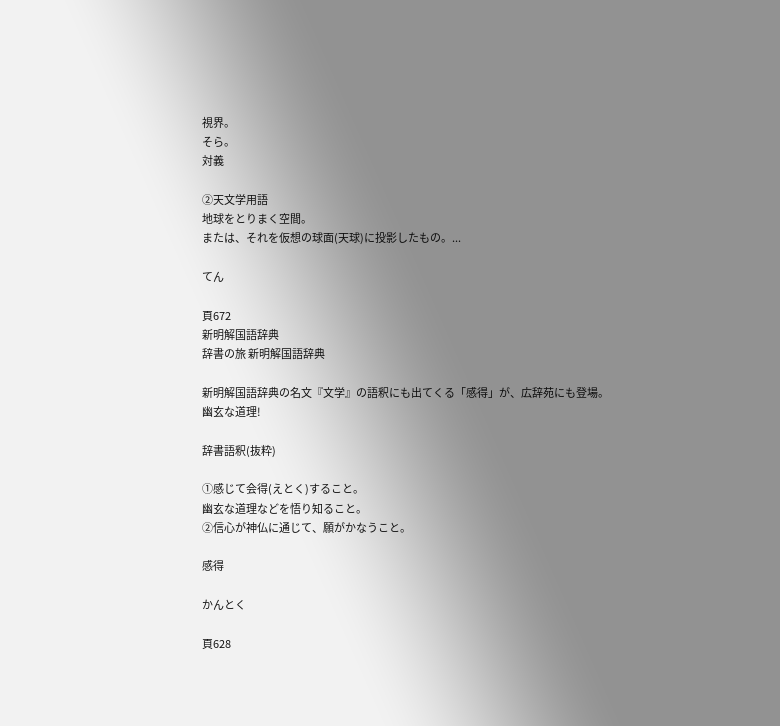視界。
そら。
対義

②天文学用語
地球をとりまく空間。
または、それを仮想の球面(天球)に投影したもの。...

てん

頁672
新明解国語辞典
辞書の旅 新明解国語辞典

新明解国語辞典の名文『文学』の語釈にも出てくる「感得」が、広辞苑にも登場。
幽玄な道理!

辞書語釈(抜粋)

①感じて会得(えとく)すること。
幽玄な道理などを悟り知ること。
②信心が神仏に通じて、願がかなうこと。

感得

かんとく

頁628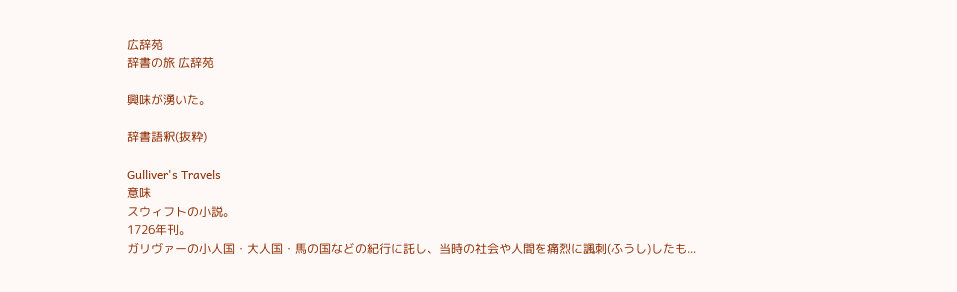広辞苑
辞書の旅 広辞苑

興味が湧いた。

辞書語釈(抜粋)

Gulliver's Travels
意味
スウィフトの小説。
1726年刊。
ガリヴァーの小人国・大人国・馬の国などの紀行に託し、当時の社会や人間を痛烈に諷刺(ふうし)したも...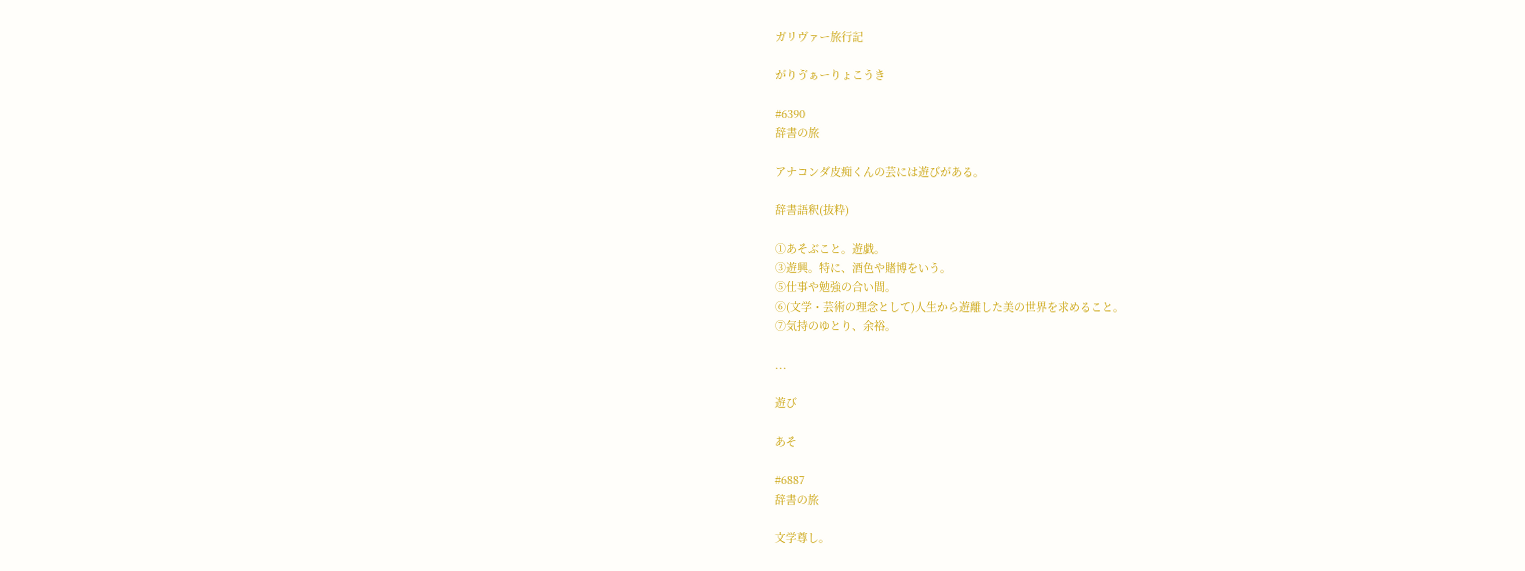ガリヴァー旅行記

がりゔぁーりょこうき

#6390
辞書の旅

アナコンダ皮痴くんの芸には遊びがある。

辞書語釈(抜粋)

①あそぶこと。遊戯。
③遊興。特に、酒色や賭博をいう。
⑤仕事や勉強の合い間。
⑥(文学・芸術の理念として)人生から遊離した美の世界を求めること。
⑦気持のゆとり、余裕。

...

遊び

あそ

#6887
辞書の旅

文学尊し。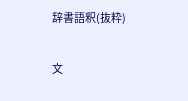辞書語釈(抜粋)

文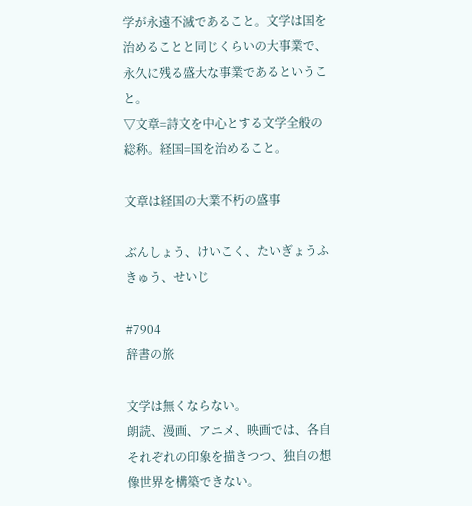学が永遠不滅であること。文学は国を治めることと同じくらいの大事業で、永久に残る盛大な事業であるということ。
▽文章=詩文を中心とする文学全般の総称。経国=国を治めること。

文章は経国の大業不朽の盛事

ぶんしょう、けいこく、たいぎょうふきゅう、せいじ

#7904
辞書の旅

文学は無くならない。
朗読、漫画、アニメ、映画では、各自それぞれの印象を描きつつ、独自の想像世界を構築できない。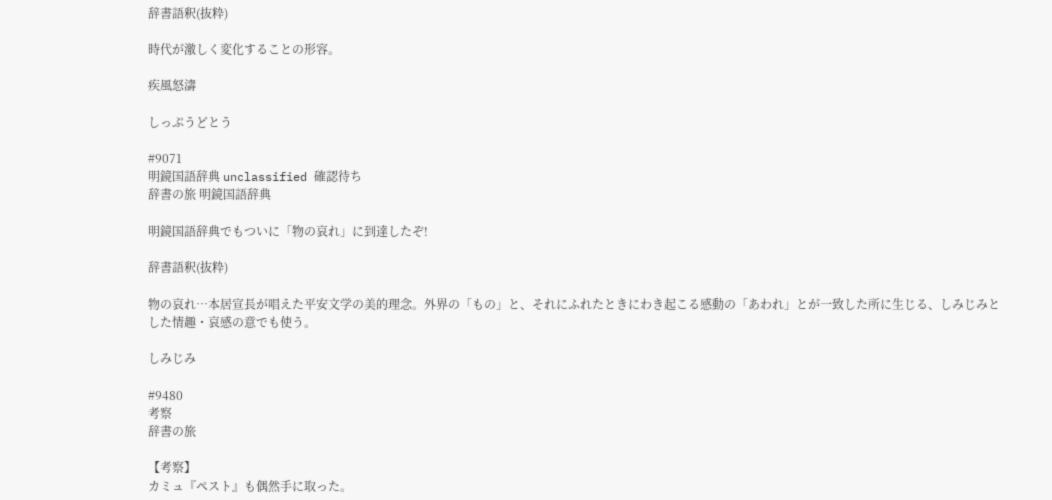辞書語釈(抜粋)

時代が激しく変化することの形容。

疾風怒濤

しっぷうどとう

#9071
明鏡国語辞典 unclassified 確認待ち
辞書の旅 明鏡国語辞典

明鏡国語辞典でもついに「物の哀れ」に到達したぞ!

辞書語釈(抜粋)

物の哀れ…本居宣長が唱えた平安文学の美的理念。外界の「もの」と、それにふれたときにわき起こる感動の「あわれ」とが一致した所に生じる、しみじみとした情趣・哀感の意でも使う。

しみじみ

#9480
考察
辞書の旅

【考察】
カミュ『ペスト』も偶然手に取った。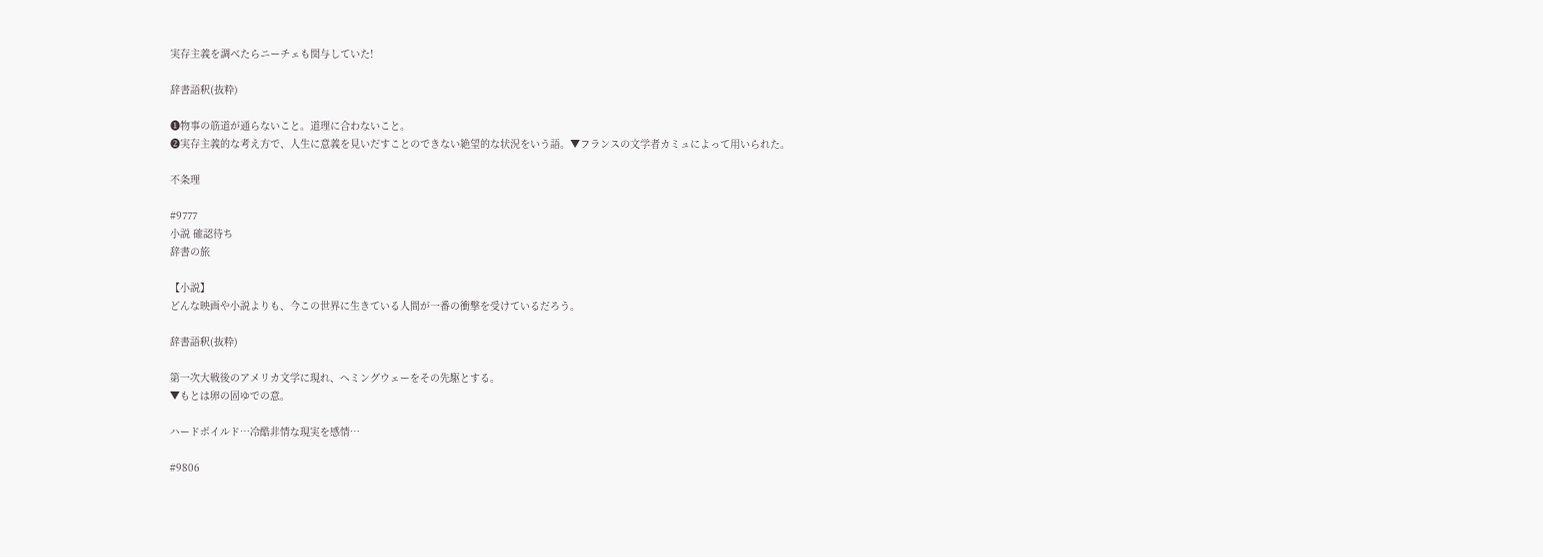実存主義を調べたらニーチェも関与していた!

辞書語釈(抜粋)

❶物事の筋道が通らないこと。道理に合わないこと。
❷実存主義的な考え方で、人生に意義を見いだすことのできない絶望的な状況をいう語。▼フランスの文学者カミュによって用いられた。

不条理

#9777
小説 確認待ち
辞書の旅

【小説】
どんな映画や小説よりも、今この世界に生きている人間が一番の衝撃を受けているだろう。

辞書語釈(抜粋)

第一次大戦後のアメリカ文学に現れ、ヘミングウェーをその先駆とする。
▼もとは卵の固ゆでの意。

ハードボイルド…冷酷非情な現実を感情…

#9806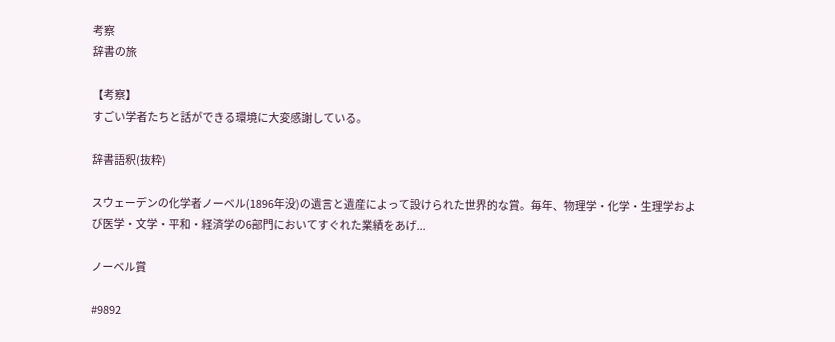考察
辞書の旅

【考察】
すごい学者たちと話ができる環境に大変感謝している。

辞書語釈(抜粋)

スウェーデンの化学者ノーベル(1896年没)の遺言と遺産によって設けられた世界的な賞。毎年、物理学・化学・生理学および医学・文学・平和・経済学の6部門においてすぐれた業績をあげ...

ノーベル賞

#9892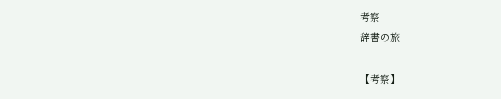考察
辞書の旅

【考察】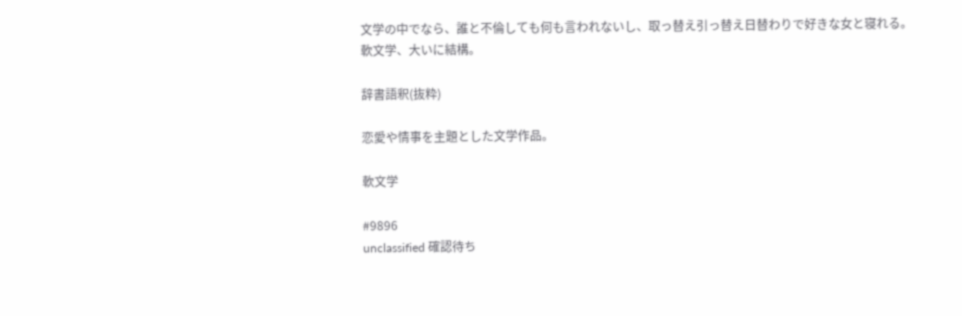文学の中でなら、誰と不倫しても何も言われないし、取っ替え引っ替え日替わりで好きな女と寝れる。
軟文学、大いに結構。

辞書語釈(抜粋)

恋愛や情事を主題とした文学作品。

軟文学

#9896
unclassified 確認待ち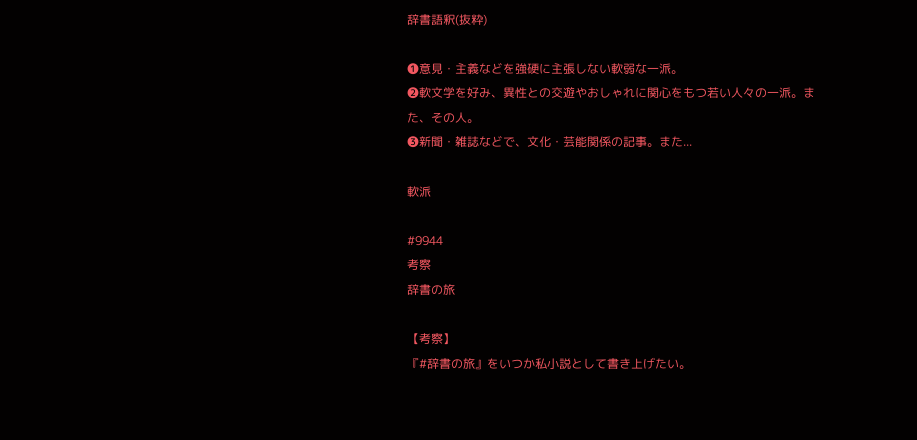辞書語釈(抜粋)

❶意見・主義などを強硬に主張しない軟弱な一派。
❷軟文学を好み、異性との交遊やおしゃれに関心をもつ若い人々の一派。また、その人。
❸新聞・雑誌などで、文化・芸能関係の記事。また...

軟派

#9944
考察
辞書の旅

【考察】
『#辞書の旅』をいつか私小説として書き上げたい。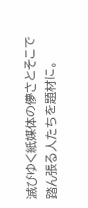滅びゆく紙媒体の儚さとそこで踏ん張る人たちを題材に。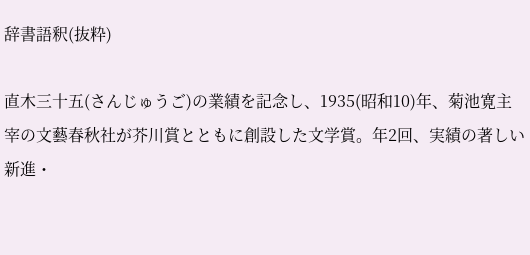辞書語釈(抜粋)

直木三十五(さんじゅうご)の業績を記念し、1935(昭和10)年、菊池寛主宰の文藝春秋社が芥川賞とともに創設した文学賞。年2回、実績の著しい新進・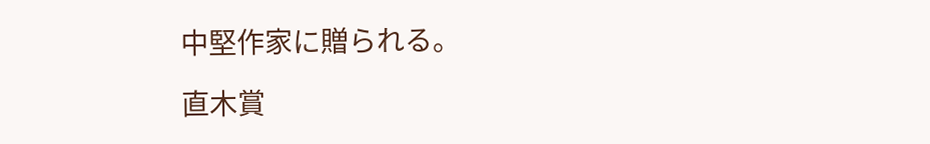中堅作家に贈られる。

直木賞